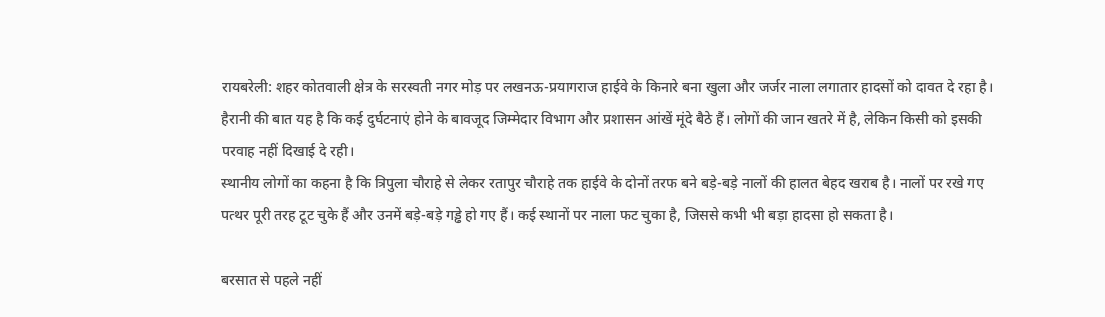रायबरेली: शहर कोतवाली क्षेत्र के सरस्वती नगर मोड़ पर लखनऊ-प्रयागराज हाईवे के किनारे बना खुला और जर्जर नाला लगातार हादसों को दावत दे रहा है। हैरानी की बात यह है कि कई दुर्घटनाएं होने के बावजूद जिम्मेदार विभाग और प्रशासन आंखें मूंदे बैठे हैं। लोगों की जान खतरे में है, लेकिन किसी को इसकी परवाह नहीं दिखाई दे रही।
स्थानीय लोगों का कहना है कि त्रिपुला चौराहे से लेकर रतापुर चौराहे तक हाईवे के दोनों तरफ बने बड़े-बड़े नालों की हालत बेहद खराब है। नालों पर रखे गए पत्थर पूरी तरह टूट चुके हैं और उनमें बड़े-बड़े गड्ढे हो गए हैं। कई स्थानों पर नाला फट चुका है, जिससे कभी भी बड़ा हादसा हो सकता है।

बरसात से पहले नहीं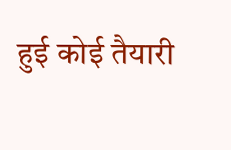हुई कोई तैयारी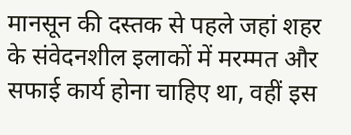मानसून की दस्तक से पहले जहां शहर के संवेदनशील इलाकों में मरम्मत और सफाई कार्य होना चाहिए था, वहीं इस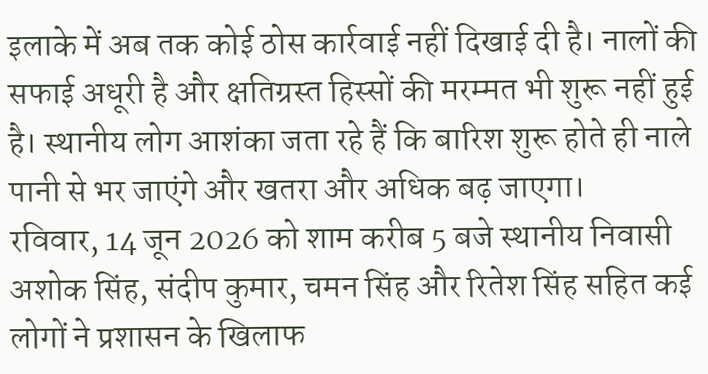इलाके में अब तक कोई ठोस कार्रवाई नहीं दिखाई दी है। नालों की सफाई अधूरी है और क्षतिग्रस्त हिस्सों की मरम्मत भी शुरू नहीं हुई है। स्थानीय लोग आशंका जता रहे हैं कि बारिश शुरू होते ही नाले पानी से भर जाएंगे और खतरा और अधिक बढ़ जाएगा।
रविवार, 14 जून 2026 को शाम करीब 5 बजे स्थानीय निवासी अशोक सिंह, संदीप कुमार, चमन सिंह और रितेश सिंह सहित कई लोगों ने प्रशासन के खिलाफ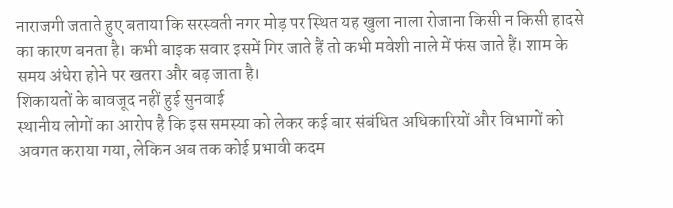नाराजगी जताते हुए बताया कि सरस्वती नगर मोड़ पर स्थित यह खुला नाला रोजाना किसी न किसी हादसे का कारण बनता है। कभी बाइक सवार इसमें गिर जाते हैं तो कभी मवेशी नाले में फंस जाते हैं। शाम के समय अंधेरा होने पर खतरा और बढ़ जाता है।
शिकायतों के बावजूद नहीं हुई सुनवाई
स्थानीय लोगों का आरोप है कि इस समस्या को लेकर कई बार संबंधित अधिकारियों और विभागों को अवगत कराया गया, लेकिन अब तक कोई प्रभावी कदम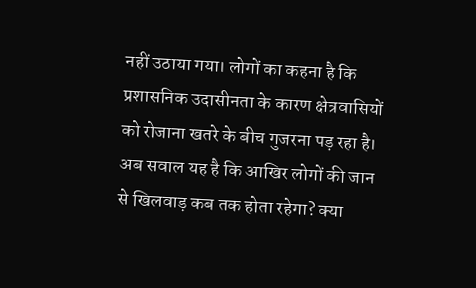नहीं उठाया गया। लोगों का कहना है कि प्रशासनिक उदासीनता के कारण क्षेत्रवासियों को रोजाना खतरे के बीच गुजरना पड़ रहा है।
अब सवाल यह है कि आखिर लोगों की जान से खिलवाड़ कब तक होता रहेगा? क्या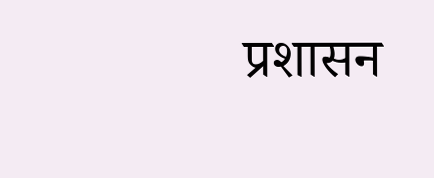प्रशासन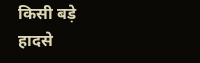किसी बड़े हादसे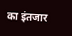का इंतजार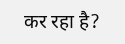कर रहा है?